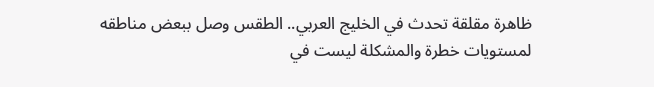ظاهرة مقلقة تحدث في الخليج العربي.. الطقس وصل ببعض مناطقه لمستويات خطرة والمشكلة ليست في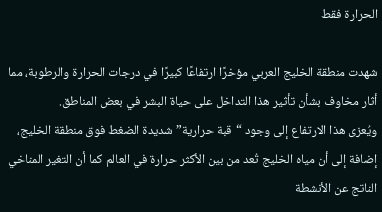الحرارة فقط

شهدت منطقة الخليج العربي مؤخرًا ارتفاعًا كبيرًا في درجات الحرارة والرطوبة، مما أثار مخاوف بشأن تأثير هذا التداخل على حياة البشر في بعض المناطق.
ويُعزى هذا الارتفاع إلى وجود “قبة حرارية” شديدة الضغط فوق منطقة الخليج، إضافة إلى أن مياه الخليج تُعد من بين الأكثر حرارة في العالم كما أن التغير المناخي الناتج عن الأنشطة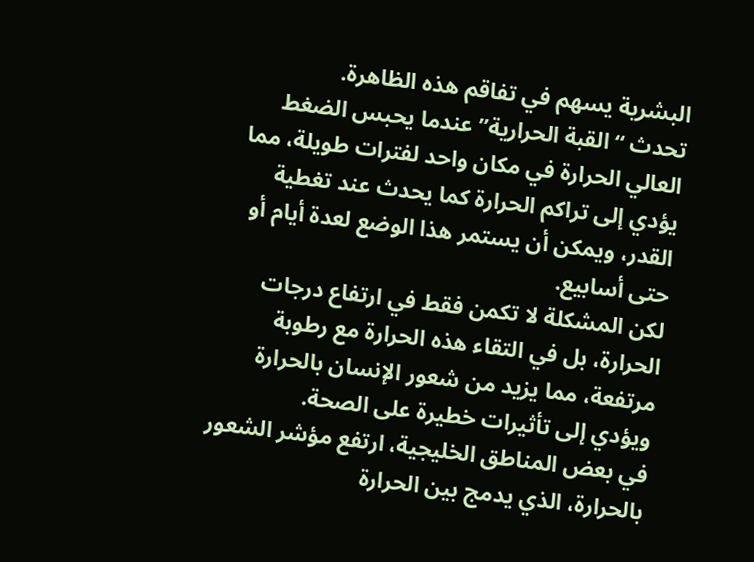البشرية يسهم في تفاقم هذه الظاهرة.
تحدث “القبة الحرارية” عندما يحبس الضغط العالي الحرارة في مكان واحد لفترات طويلة، مما يؤدي إلى تراكم الحرارة كما يحدث عند تغطية القدر، ويمكن أن يستمر هذا الوضع لعدة أيام أو حتى أسابيع.
لكن المشكلة لا تكمن فقط في ارتفاع درجات الحرارة، بل في التقاء هذه الحرارة مع رطوبة مرتفعة، مما يزيد من شعور الإنسان بالحرارة ويؤدي إلى تأثيرات خطيرة على الصحة.
في بعض المناطق الخليجية، ارتفع مؤشر الشعور بالحرارة، الذي يدمج بين الحرارة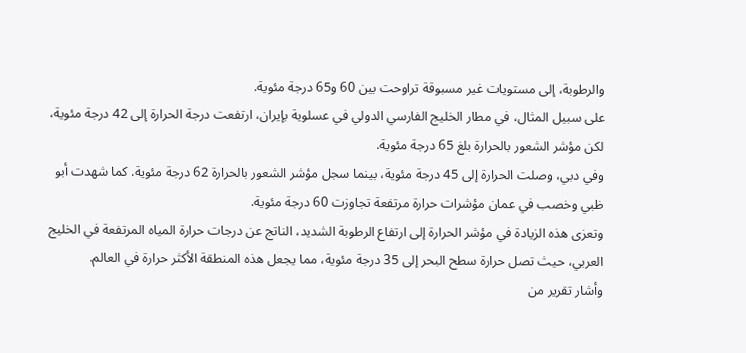والرطوبة، إلى مستويات غير مسبوقة تراوحت بين 60 و65 درجة مئوية.
على سبيل المثال، في مطار الخليج الفارسي الدولي في عسلوية بإيران، ارتفعت درجة الحرارة إلى 42 درجة مئوية، لكن مؤشر الشعور بالحرارة بلغ 65 درجة مئوية.
وفي دبي، وصلت الحرارة إلى 45 درجة مئوية، بينما سجل مؤشر الشعور بالحرارة 62 درجة مئوية. كما شهدت أبو ظبي وخصب في عمان مؤشرات حرارة مرتفعة تجاوزت 60 درجة مئوية.
وتعزى هذه الزيادة في مؤشر الحرارة إلى ارتفاع الرطوبة الشديد، الناتج عن درجات حرارة المياه المرتفعة في الخليج العربي، حيث تصل حرارة سطح البحر إلى 35 درجة مئوية، مما يجعل هذه المنطقة الأكثر حرارة في العالم.
وأشار تقرير من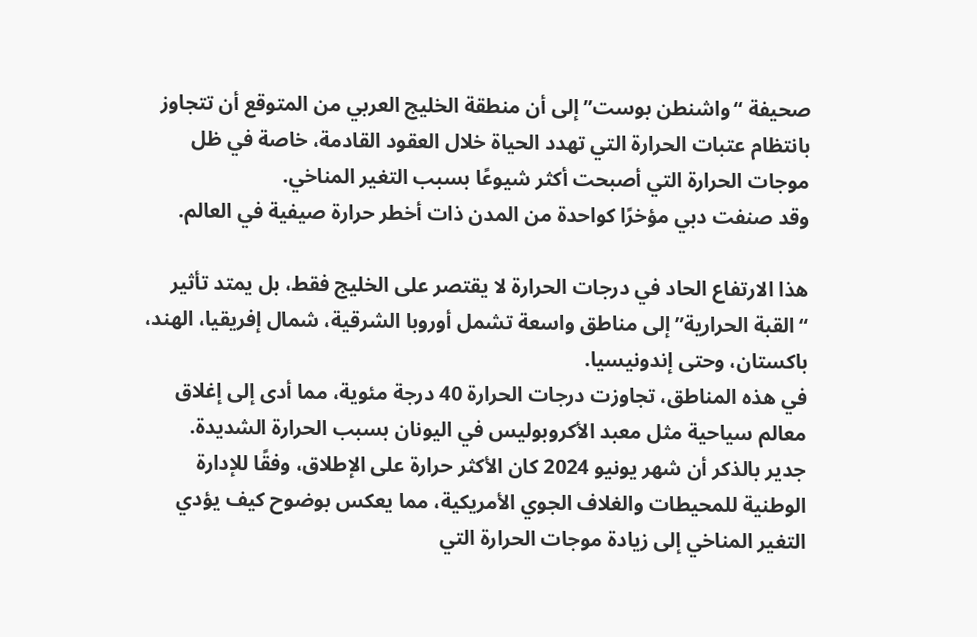صحيفة “واشنطن بوست” إلى أن منطقة الخليج العربي من المتوقع أن تتجاوز بانتظام عتبات الحرارة التي تهدد الحياة خلال العقود القادمة، خاصة في ظل موجات الحرارة التي أصبحت أكثر شيوعًا بسبب التغير المناخي.
وقد صنفت دبي مؤخرًا كواحدة من المدن ذات أخطر حرارة صيفية في العالم.

هذا الارتفاع الحاد في درجات الحرارة لا يقتصر على الخليج فقط، بل يمتد تأثير “القبة الحرارية” إلى مناطق واسعة تشمل أوروبا الشرقية، شمال إفريقيا، الهند، باكستان، وحتى إندونيسيا.
في هذه المناطق، تجاوزت درجات الحرارة 40 درجة مئوية، مما أدى إلى إغلاق معالم سياحية مثل معبد الأكروبوليس في اليونان بسبب الحرارة الشديدة.
جدير بالذكر أن شهر يونيو 2024 كان الأكثر حرارة على الإطلاق، وفقًا للإدارة الوطنية للمحيطات والغلاف الجوي الأمريكية، مما يعكس بوضوح كيف يؤدي التغير المناخي إلى زيادة موجات الحرارة التي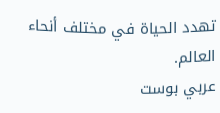تهدد الحياة في مختلف أنحاء العالم.
عربي بوست